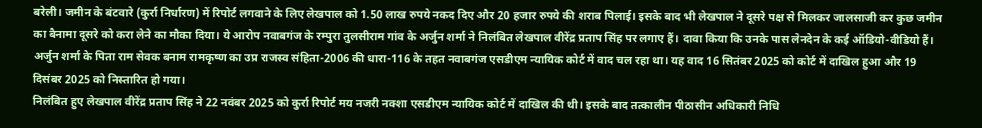बरेली। जमीन के बंटवारे (कुर्रा निर्धारण) में रिपोर्ट लगवाने के लिए लेखपाल को 1.50 लाख रुपये नकद दिए और 20 हजार रुपये की शराब पिलाई। इसके बाद भी लेखपाल ने दूसरे पक्ष से मिलकर जालसाजी कर कुछ जमीन का बैनामा दूसरे को करा लेने का मौका दिया। ये आरोप नवाबगंज के रम्पुरा तुलसीराम गांव के अर्जुन शर्मा ने निलंबित लेखपाल वीरेंद्र प्रताप सिंह पर लगाए हैं। दावा किया कि उनके पास लेनदेन के कई ऑडियो-वीडियो हैं।
अर्जुन शर्मा के पिता राम सेवक बनाम रामकृष्ण का उप्र राजस्व संहिता-2006 की धारा-116 के तहत नवाबगंज एसडीएम न्यायिक कोर्ट में वाद चल रहा था। यह वाद 16 सितंबर 2025 को कोर्ट में दाखिल हुआ और 19 दिसंबर 2025 को निस्तारित हो गया।
निलंबित हुए लेखपाल वीरेंद्र प्रताप सिंह ने 22 नवंबर 2025 को कुर्रा रिपोर्ट मय नजरी नक्शा एसडीएम न्यायिक कोर्ट में दाखिल की थी। इसके बाद तत्कालीन पीठासीन अधिकारी निधि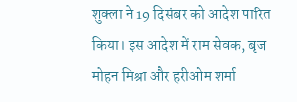शुक्ला ने 19 दिसंबर को आदेश पारित किया। इस आदेश में राम सेवक, बृज मोहन मिश्रा और हरीओम शर्मा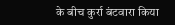के बीच कुर्रा बंटवारा किया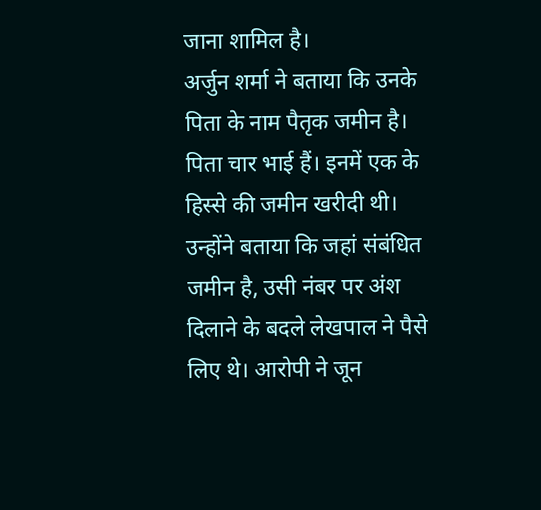जाना शामिल है।
अर्जुन शर्मा ने बताया कि उनके पिता के नाम पैतृक जमीन है। पिता चार भाई हैं। इनमें एक के हिस्से की जमीन खरीदी थी। उन्होंने बताया कि जहां संबंधित जमीन है, उसी नंबर पर अंश दिलाने के बदले लेखपाल ने पैसे लिए थे। आरोपी ने जून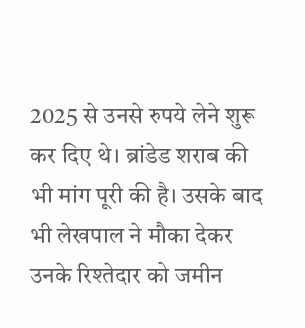2025 से उनसे रुपये लेने शुरू कर दिए थे। ब्रांडेड शराब की भी मांग पूरी की है। उसके बाद भी लेखपाल ने मौका देकर उनके रिश्तेदार को जमीन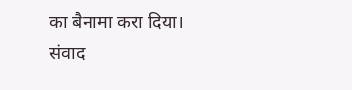का बैनामा करा दिया। संवाद